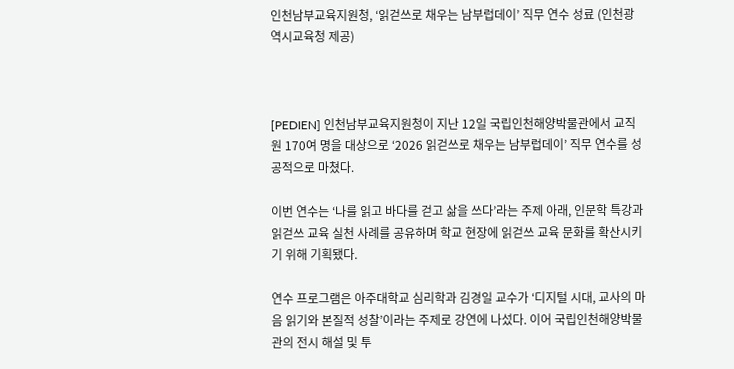인천남부교육지원청, ‘읽걷쓰로 채우는 남부럽데이’ 직무 연수 성료 (인천광역시교육청 제공)



[PEDIEN] 인천남부교육지원청이 지난 12일 국립인천해양박물관에서 교직원 170여 명을 대상으로 ‘2026 읽걷쓰로 채우는 남부럽데이’ 직무 연수를 성공적으로 마쳤다.

이번 연수는 ‘나를 읽고 바다를 걷고 삶을 쓰다’라는 주제 아래, 인문학 특강과 읽걷쓰 교육 실천 사례를 공유하며 학교 현장에 읽걷쓰 교육 문화를 확산시키기 위해 기획됐다.

연수 프로그램은 아주대학교 심리학과 김경일 교수가 ‘디지털 시대, 교사의 마음 읽기와 본질적 성찰’이라는 주제로 강연에 나섰다. 이어 국립인천해양박물관의 전시 해설 및 투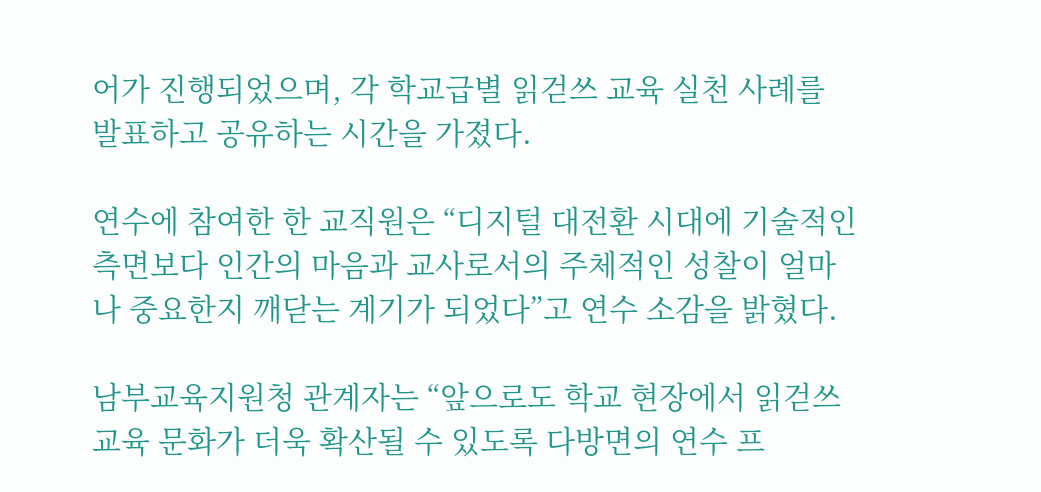어가 진행되었으며, 각 학교급별 읽걷쓰 교육 실천 사례를 발표하고 공유하는 시간을 가졌다.

연수에 참여한 한 교직원은 “디지털 대전환 시대에 기술적인 측면보다 인간의 마음과 교사로서의 주체적인 성찰이 얼마나 중요한지 깨닫는 계기가 되었다”고 연수 소감을 밝혔다.

남부교육지원청 관계자는 “앞으로도 학교 현장에서 읽걷쓰 교육 문화가 더욱 확산될 수 있도록 다방면의 연수 프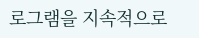로그램을 지속적으로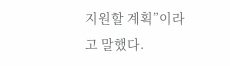지원할 계획”이라고 말했다.